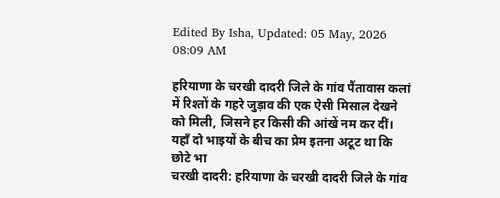Edited By Isha, Updated: 05 May, 2026 08:09 AM

हरियाणा के चरखी दादरी जिले के गांव पैंतावास कलां में रिश्तों के गहरे जुड़ाव की एक ऐसी मिसाल देखने को मिली, जिसने हर किसी की आंखें नम कर दीं। यहाँ दो भाइयों के बीच का प्रेम इतना अटूट था कि छोटे भा
चरखी दादरी: हरियाणा के चरखी दादरी जिले के गांव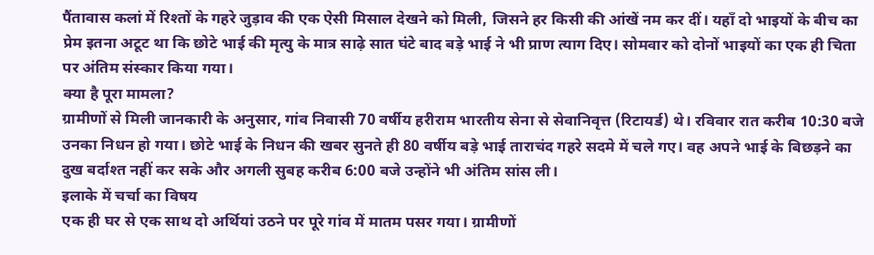पैंतावास कलां में रिश्तों के गहरे जुड़ाव की एक ऐसी मिसाल देखने को मिली, जिसने हर किसी की आंखें नम कर दीं। यहाँ दो भाइयों के बीच का प्रेम इतना अटूट था कि छोटे भाई की मृत्यु के मात्र साढ़े सात घंटे बाद बड़े भाई ने भी प्राण त्याग दिए। सोमवार को दोनों भाइयों का एक ही चिता पर अंतिम संस्कार किया गया।
क्या है पूरा मामला?
ग्रामीणों से मिली जानकारी के अनुसार, गांव निवासी 70 वर्षीय हरीराम भारतीय सेना से सेवानिवृत्त (रिटायर्ड) थे। रविवार रात करीब 10:30 बजे उनका निधन हो गया। छोटे भाई के निधन की खबर सुनते ही 80 वर्षीय बड़े भाई ताराचंद गहरे सदमे में चले गए। वह अपने भाई के बिछड़ने का दुख बर्दाश्त नहीं कर सके और अगली सुबह करीब 6:00 बजे उन्होंने भी अंतिम सांस ली।
इलाके में चर्चा का विषय
एक ही घर से एक साथ दो अर्थियां उठने पर पूरे गांव में मातम पसर गया। ग्रामीणों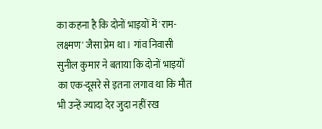का कहना है कि दोनों भाइयों में 'राम-लक्ष्मण' जैसा प्रेम था। गांव निवासी सुनील कुमार ने बताया कि दोनों भाइयों का एक-दूसरे से इतना लगाव था कि मौत भी उन्हें ज्यादा देर जुदा नहीं रख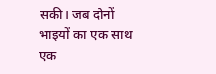सकी। जब दोनों भाइयों का एक साथ एक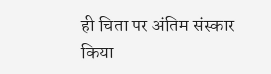ही चिता पर अंतिम संस्कार किया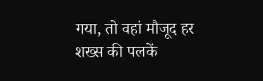गया, तो वहां मौजूद हर शख्स की पलकें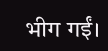भीग गईं।